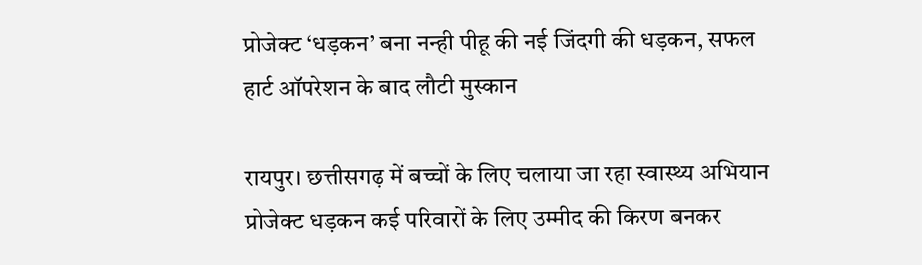प्रोजेक्ट ‘धड़कन’ बना नन्ही पीहू की नई जिंदगी की धड़कन, सफल हार्ट ऑपरेशन के बाद लौटी मुस्कान

रायपुर। छत्तीसगढ़ में बच्चों के लिए चलाया जा रहा स्वास्थ्य अभियान प्रोजेक्ट धड़कन कई परिवारों के लिए उम्मीद की किरण बनकर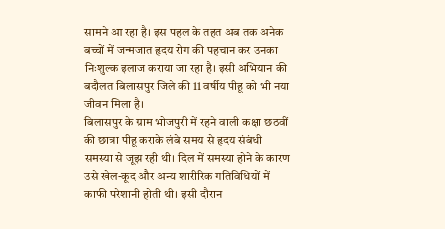सामने आ रहा है। इस पहल के तहत अब तक अनेक बच्चों में जन्मजात हृदय रोग की पहचान कर उनका निःशुल्क इलाज कराया जा रहा है। इसी अभियान की बदौलत बिलासपुर जिले की 11 वर्षीय पीहू को भी नया जीवन मिला है।
बिलासपुर के ग्राम भोजपुरी में रहने वाली कक्षा छठवीं की छात्रा पीहू कराके लंबे समय से हृदय संबंधी समस्या से जूझ रही थी। दिल में समस्या होने के कारण उसे खेल-कूद और अन्य शारीरिक गतिविधियों में काफी परेशानी होती थी। इसी दौरान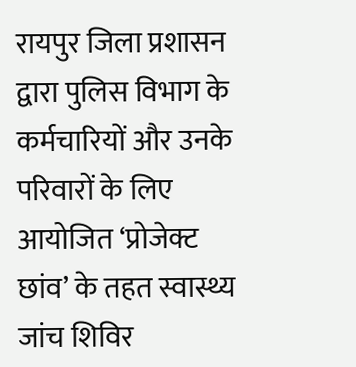रायपुर जिला प्रशासन द्वारा पुलिस विभाग के कर्मचारियों और उनके परिवारों के लिए आयोजित ‘प्रोजेक्ट छांव’ के तहत स्वास्थ्य जांच शिविर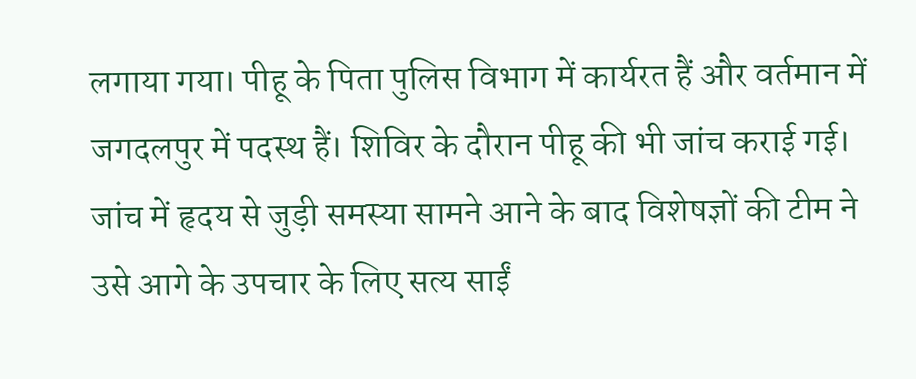लगाया गया। पीहू के पिता पुलिस विभाग में कार्यरत हैं और वर्तमान में जगदलपुर में पदस्थ हैं। शिविर के दौरान पीहू की भी जांच कराई गई।
जांच में हृदय से जुड़ी समस्या सामने आने के बाद विशेषज्ञों की टीम ने उसे आगे के उपचार के लिए सत्य साईं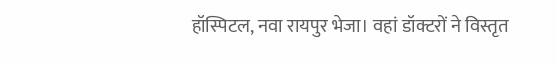हॉस्पिटल, नवा रायपुर भेजा। वहां डॉक्टरों ने विस्तृत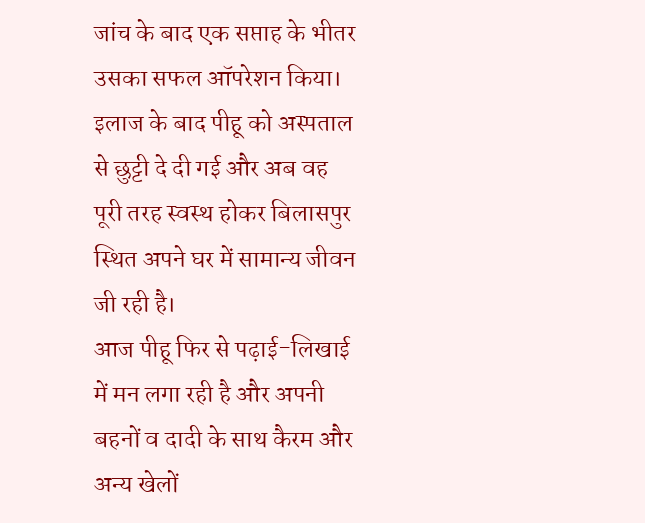जांच के बाद एक सप्ताह के भीतर उसका सफल ऑपरेशन किया। इलाज के बाद पीहू को अस्पताल से छुट्टी दे दी गई और अब वह पूरी तरह स्वस्थ होकर बिलासपुर स्थित अपने घर में सामान्य जीवन जी रही है।
आज पीहू फिर से पढ़ाई-लिखाई में मन लगा रही है और अपनी बहनों व दादी के साथ कैरम और अन्य खेलों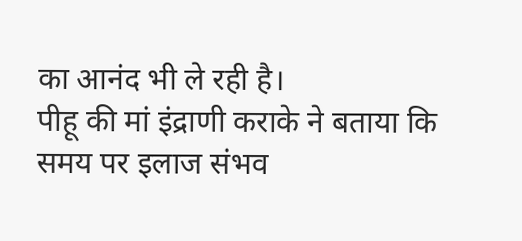का आनंद भी ले रही है।
पीहू की मां इंद्राणी कराके ने बताया कि समय पर इलाज संभव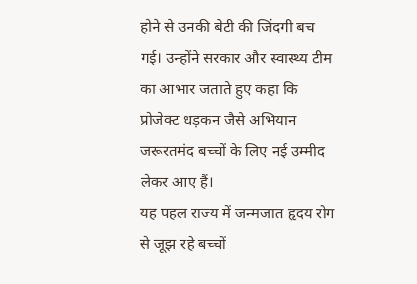होने से उनकी बेटी की जिंदगी बच गई। उन्होंने सरकार और स्वास्थ्य टीम का आभार जताते हुए कहा कि प्रोजेक्ट धड़कन जैसे अभियान जरूरतमंद बच्चों के लिए नई उम्मीद लेकर आए हैं।
यह पहल राज्य में जन्मजात हृदय रोग से जूझ रहे बच्चों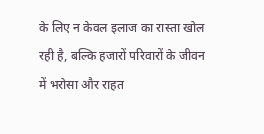के लिए न केवल इलाज का रास्ता खोल रही है, बल्कि हजारों परिवारों के जीवन में भरोसा और राहत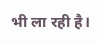भी ला रही है।